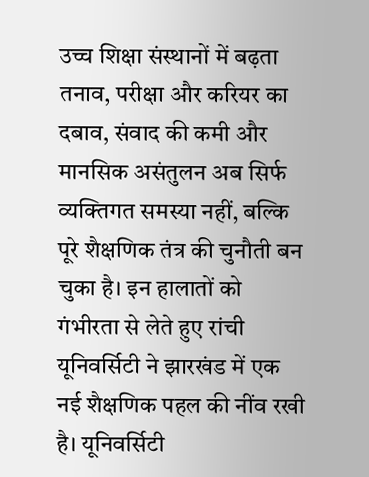उच्च शिक्षा संस्थानों में बढ़ता तनाव, परीक्षा और करियर का दबाव, संवाद की कमी और मानसिक असंतुलन अब सिर्फ व्यक्तिगत समस्या नहीं, बल्कि पूरे शैक्षणिक तंत्र की चुनौती बन चुका है। इन हालातों को गंभीरता से लेते हुए रांची यूनिवर्सिटी ने झारखंड में एक नई शैक्षणिक पहल की नींव रखी है। यूनिवर्सिटी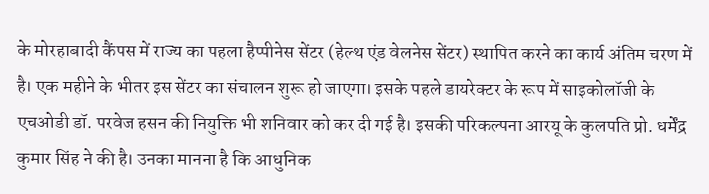के मोरहाबादी कैंपस में राज्य का पहला हैप्पीनेस सेंटर (हेल्थ एंड वेलनेस सेंटर) स्थापित करने का कार्य अंतिम चरण में है। एक महीने के भीतर इस सेंटर का संचालन शुरू हो जाएगा। इसके पहले डायरेक्टर के रूप में साइकोलॉजी के एचओडी डॉ. परवेज हसन की नियुक्ति भी शनिवार को कर दी गई है। इसकी परिकल्पना आरयू के कुलपति प्रो. धर्मेंद्र कुमार सिंह ने की है। उनका मानना है कि आधुनिक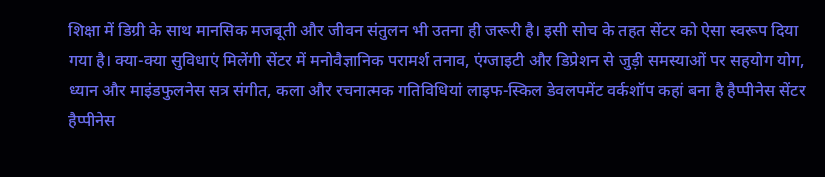शिक्षा में डिग्री के साथ मानसिक मजबूती और जीवन संतुलन भी उतना ही जरूरी है। इसी सोच के तहत सेंटर को ऐसा स्वरूप दिया गया है। क्या-क्या सुविधाएं मिलेंगी सेंटर में मनोवैज्ञानिक परामर्श तनाव, एंग्जाइटी और डिप्रेशन से जुड़ी समस्याओं पर सहयोग योग, ध्यान और माइंडफुलनेस सत्र संगीत, कला और रचनात्मक गतिविधियां लाइफ-स्किल डेवलपमेंट वर्कशॉप कहां बना है हैप्पीनेस सेंटर हैप्पीनेस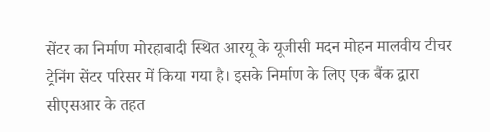सेंटर का निर्माण मोरहाबादी स्थित आरयू के यूजीसी मदन मोहन मालवीय टीचर ट्रेनिंग सेंटर परिसर में किया गया है। इसके निर्माण के लिए एक बैंक द्वारा सीएसआर के तहत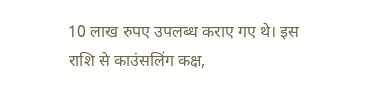10 लाख रुपए उपलब्ध कराए गए थे। इस राशि से काउंसलिंग कक्ष,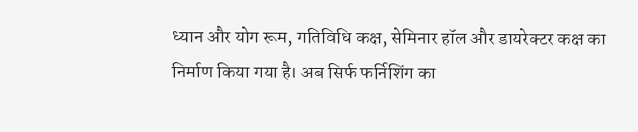ध्यान और योग रूम, गतिविधि कक्ष, सेमिनार हॉल और डायरेक्टर कक्ष का निर्माण किया गया है। अब सिर्फ फर्निशिंग का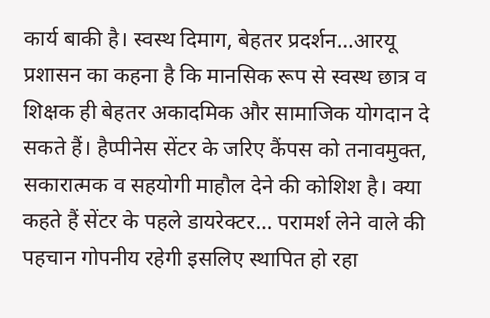कार्य बाकी है। स्वस्थ दिमाग, बेहतर प्रदर्शन…आरयू प्रशासन का कहना है कि मानसिक रूप से स्वस्थ छात्र व शिक्षक ही बेहतर अकादमिक और सामाजिक योगदान दे सकते हैं। हैप्पीनेस सेंटर के जरिए कैंपस को तनावमुक्त, सकारात्मक व सहयोगी माहौल देने की कोशिश है। क्या कहते हैं सेंटर के पहले डायरेक्टर… परामर्श लेने वाले की पहचान गोपनीय रहेगी इसलिए स्थापित हो रहा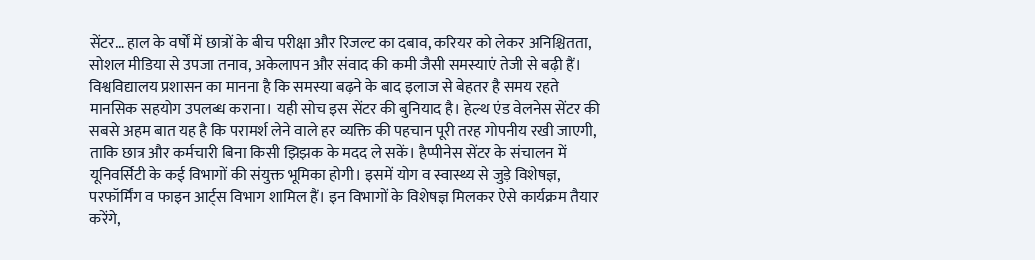सेंटर… हाल के वर्षों में छात्रों के बीच परीक्षा और रिजल्ट का दबाव, करियर को लेकर अनिश्चितता, सोशल मीडिया से उपजा तनाव, अकेलापन और संवाद की कमी जैसी समस्याएं तेजी से बढ़ी हैं। विश्वविद्यालय प्रशासन का मानना है कि समस्या बढ़ने के बाद इलाज से बेहतर है समय रहते मानसिक सहयोग उपलब्ध कराना। यही सोच इस सेंटर की बुनियाद है। हेल्थ एंड वेलनेस सेंटर की सबसे अहम बात यह है कि परामर्श लेने वाले हर व्यक्ति की पहचान पूरी तरह गोपनीय रखी जाएगी, ताकि छात्र और कर्मचारी बिना किसी झिझक के मदद ले सकें। हैप्पीनेस सेंटर के संचालन में यूनिवर्सिटी के कई विभागों की संयुक्त भूमिका होगी। इसमें योग व स्वास्थ्य से जुड़े विशेषज्ञ, परफॉर्मिंग व फाइन आर्ट्स विभाग शामिल हैं। इन विभागों के विशेषज्ञ मिलकर ऐसे कार्यक्रम तैयार करेंगे,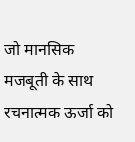जो मानसिक मजबूती के साथ रचनात्मक ऊर्जा को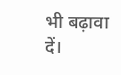भी बढ़ावा दें।